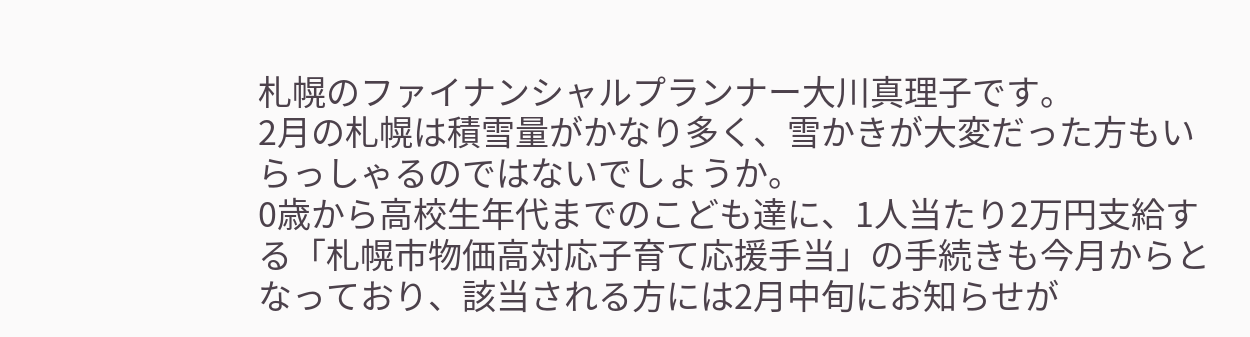札幌のファイナンシャルプランナー大川真理子です。
2月の札幌は積雪量がかなり多く、雪かきが大変だった方もいらっしゃるのではないでしょうか。
0歳から高校生年代までのこども達に、1人当たり2万円支給する「札幌市物価高対応子育て応援手当」の手続きも今月からとなっており、該当される方には2月中旬にお知らせが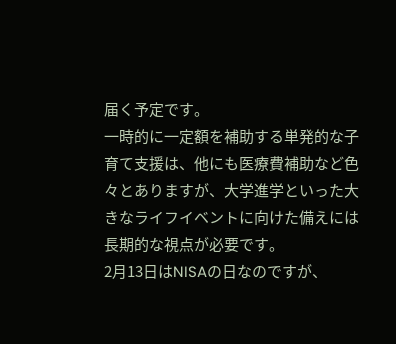届く予定です。
一時的に一定額を補助する単発的な子育て支援は、他にも医療費補助など色々とありますが、大学進学といった大きなライフイベントに向けた備えには長期的な視点が必要です。
2月13日はNISAの日なのですが、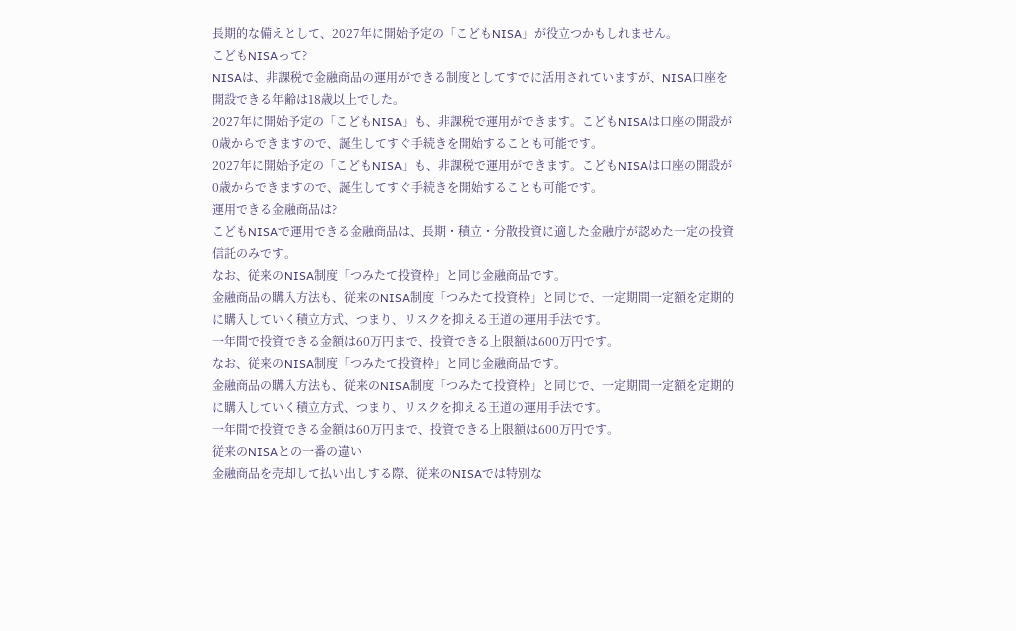長期的な備えとして、2027年に開始予定の「こどもNISA」が役立つかもしれません。
こどもNISAって?
NISAは、非課税で金融商品の運用ができる制度としてすでに活用されていますが、NISA口座を開設できる年齢は18歳以上でした。
2027年に開始予定の「こどもNISA」も、非課税で運用ができます。こどもNISAは口座の開設が0歳からできますので、誕生してすぐ手続きを開始することも可能です。
2027年に開始予定の「こどもNISA」も、非課税で運用ができます。こどもNISAは口座の開設が0歳からできますので、誕生してすぐ手続きを開始することも可能です。
運用できる金融商品は?
こどもNISAで運用できる金融商品は、長期・積立・分散投資に適した金融庁が認めた一定の投資信託のみです。
なお、従来のNISA制度「つみたて投資枠」と同じ金融商品です。
金融商品の購入方法も、従来のNISA制度「つみたて投資枠」と同じで、一定期間一定額を定期的に購入していく積立方式、つまり、リスクを抑える王道の運用手法です。
一年間で投資できる金額は60万円まで、投資できる上限額は600万円です。
なお、従来のNISA制度「つみたて投資枠」と同じ金融商品です。
金融商品の購入方法も、従来のNISA制度「つみたて投資枠」と同じで、一定期間一定額を定期的に購入していく積立方式、つまり、リスクを抑える王道の運用手法です。
一年間で投資できる金額は60万円まで、投資できる上限額は600万円です。
従来のNISAとの一番の違い
金融商品を売却して払い出しする際、従来のNISAでは特別な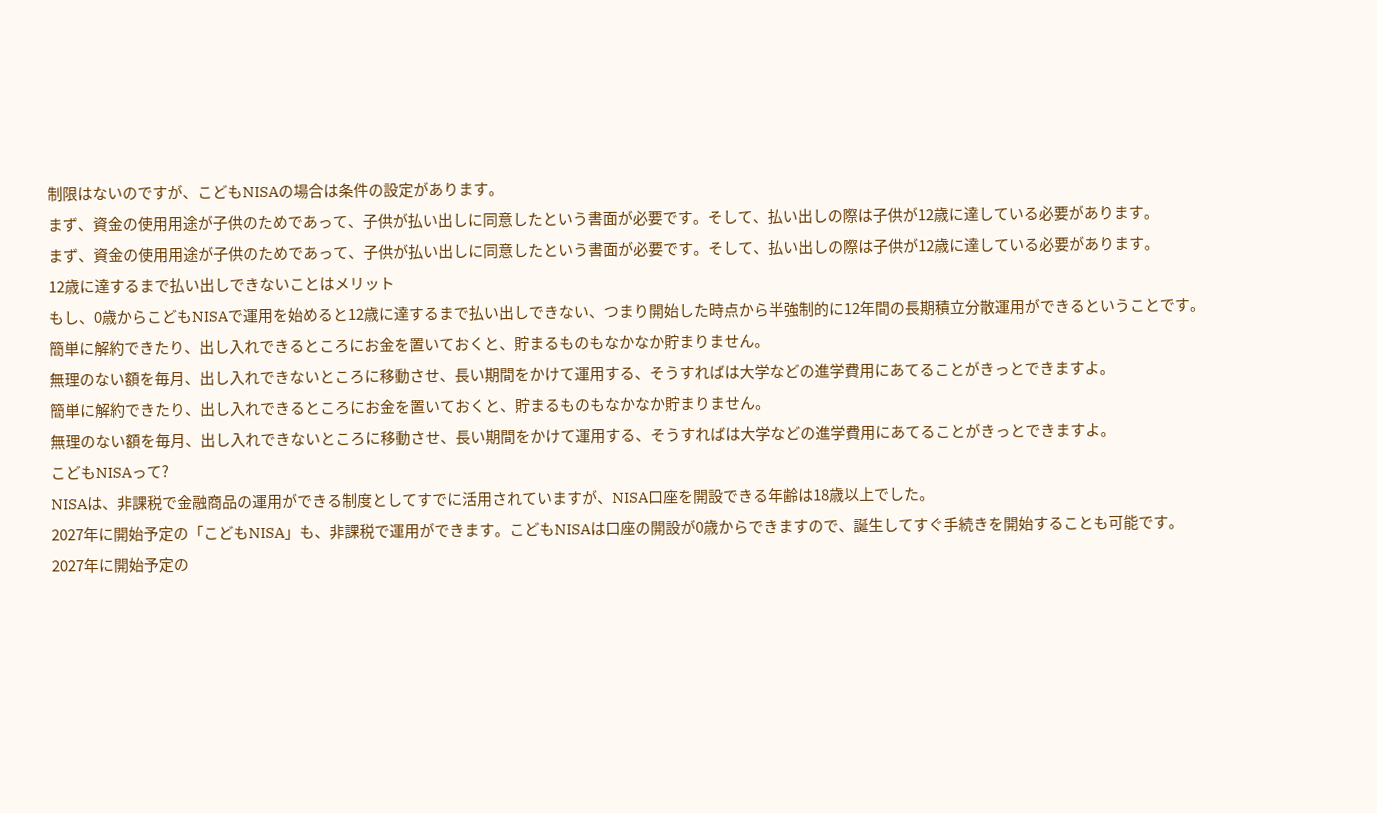制限はないのですが、こどもNISAの場合は条件の設定があります。
まず、資金の使用用途が子供のためであって、子供が払い出しに同意したという書面が必要です。そして、払い出しの際は子供が12歳に達している必要があります。
まず、資金の使用用途が子供のためであって、子供が払い出しに同意したという書面が必要です。そして、払い出しの際は子供が12歳に達している必要があります。
12歳に達するまで払い出しできないことはメリット
もし、0歳からこどもNISAで運用を始めると12歳に達するまで払い出しできない、つまり開始した時点から半強制的に12年間の長期積立分散運用ができるということです。
簡単に解約できたり、出し入れできるところにお金を置いておくと、貯まるものもなかなか貯まりません。
無理のない額を毎月、出し入れできないところに移動させ、長い期間をかけて運用する、そうすればは大学などの進学費用にあてることがきっとできますよ。
簡単に解約できたり、出し入れできるところにお金を置いておくと、貯まるものもなかなか貯まりません。
無理のない額を毎月、出し入れできないところに移動させ、長い期間をかけて運用する、そうすればは大学などの進学費用にあてることがきっとできますよ。
こどもNISAって?
NISAは、非課税で金融商品の運用ができる制度としてすでに活用されていますが、NISA口座を開設できる年齢は18歳以上でした。
2027年に開始予定の「こどもNISA」も、非課税で運用ができます。こどもNISAは口座の開設が0歳からできますので、誕生してすぐ手続きを開始することも可能です。
2027年に開始予定の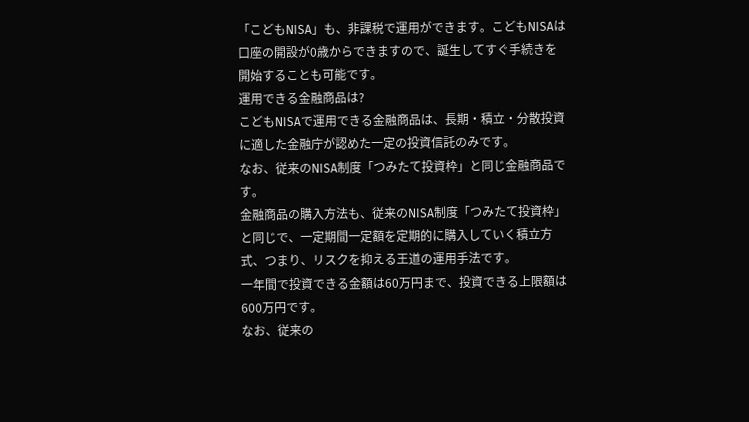「こどもNISA」も、非課税で運用ができます。こどもNISAは口座の開設が0歳からできますので、誕生してすぐ手続きを開始することも可能です。
運用できる金融商品は?
こどもNISAで運用できる金融商品は、長期・積立・分散投資に適した金融庁が認めた一定の投資信託のみです。
なお、従来のNISA制度「つみたて投資枠」と同じ金融商品です。
金融商品の購入方法も、従来のNISA制度「つみたて投資枠」と同じで、一定期間一定額を定期的に購入していく積立方式、つまり、リスクを抑える王道の運用手法です。
一年間で投資できる金額は60万円まで、投資できる上限額は600万円です。
なお、従来の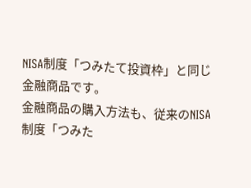NISA制度「つみたて投資枠」と同じ金融商品です。
金融商品の購入方法も、従来のNISA制度「つみた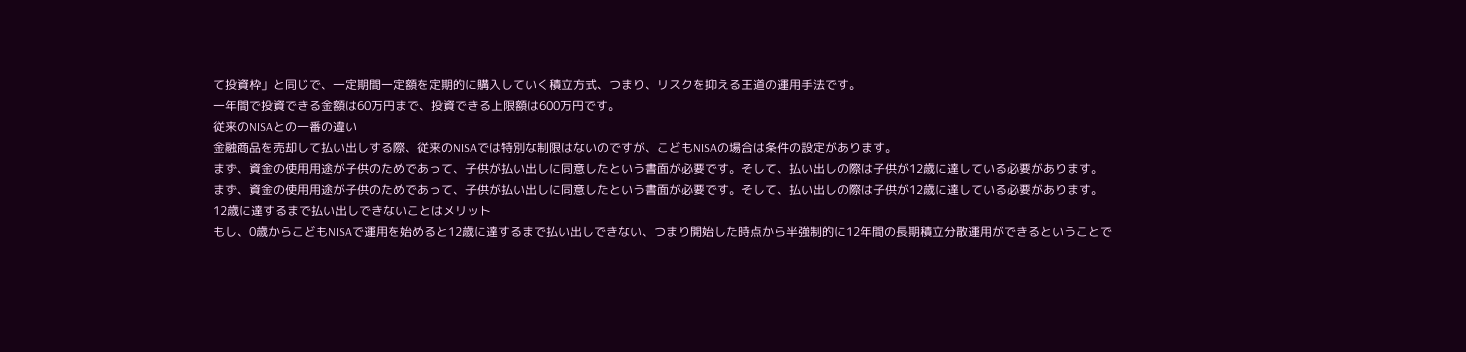て投資枠」と同じで、一定期間一定額を定期的に購入していく積立方式、つまり、リスクを抑える王道の運用手法です。
一年間で投資できる金額は60万円まで、投資できる上限額は600万円です。
従来のNISAとの一番の違い
金融商品を売却して払い出しする際、従来のNISAでは特別な制限はないのですが、こどもNISAの場合は条件の設定があります。
まず、資金の使用用途が子供のためであって、子供が払い出しに同意したという書面が必要です。そして、払い出しの際は子供が12歳に達している必要があります。
まず、資金の使用用途が子供のためであって、子供が払い出しに同意したという書面が必要です。そして、払い出しの際は子供が12歳に達している必要があります。
12歳に達するまで払い出しできないことはメリット
もし、0歳からこどもNISAで運用を始めると12歳に達するまで払い出しできない、つまり開始した時点から半強制的に12年間の長期積立分散運用ができるということで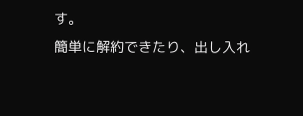す。
簡単に解約できたり、出し入れ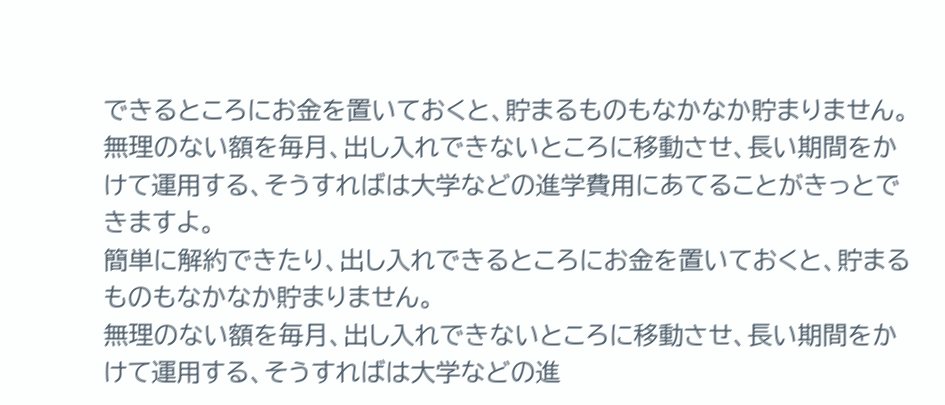できるところにお金を置いておくと、貯まるものもなかなか貯まりません。
無理のない額を毎月、出し入れできないところに移動させ、長い期間をかけて運用する、そうすればは大学などの進学費用にあてることがきっとできますよ。
簡単に解約できたり、出し入れできるところにお金を置いておくと、貯まるものもなかなか貯まりません。
無理のない額を毎月、出し入れできないところに移動させ、長い期間をかけて運用する、そうすればは大学などの進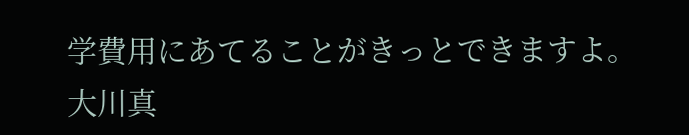学費用にあてることがきっとできますよ。
大川真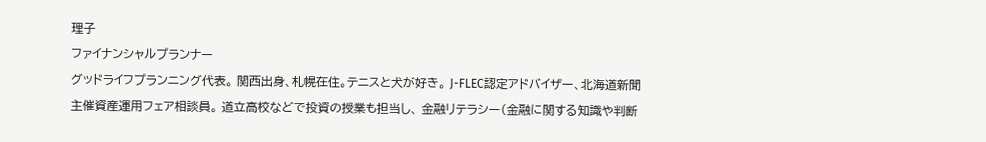理子
ファイナンシャルプランナー
グッドライフプランニング代表。 関西出身、札幌在住。テニスと犬が好き。 J-FLEC認定アドバイザー、北海道新聞主催資産運用フェア相談員。 道立高校などで投資の授業も担当し、 金融リテラシー(金融に関する知識や判断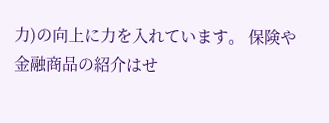力)の向上に力を入れています。 保険や金融商品の紹介はせ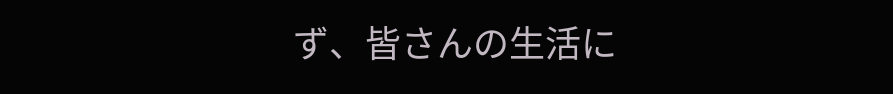ず、皆さんの生活に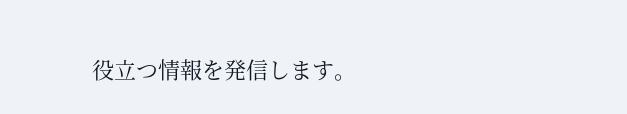役立つ情報を発信します。